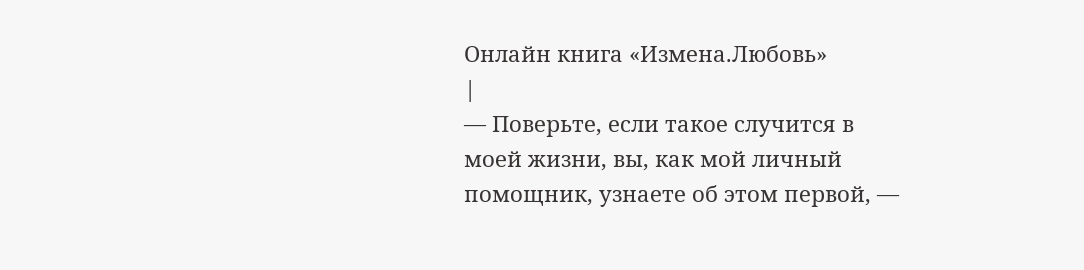Онлайн книга «Измена.Любовь»
|
— Поверьте, если такое случится в моей жизни, вы, как мой личный помощник, узнаете об этом первой, —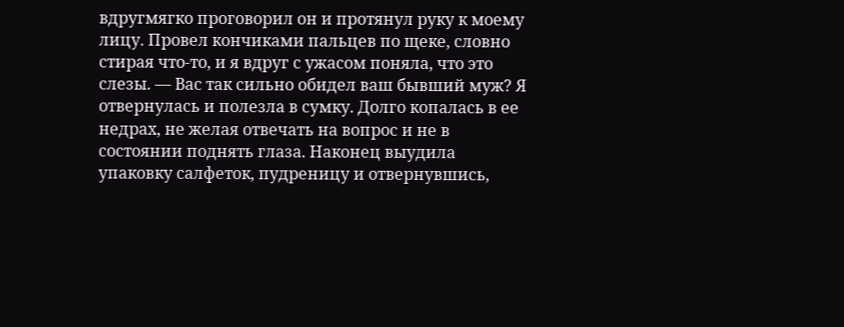вдругмягко проговорил он и протянул руку к моему лицу. Провел кончиками пальцев по щеке, словно стирая что-то, и я вдруг с ужасом поняла, что это слезы. — Вас так сильно обидел ваш бывший муж? Я отвернулась и полезла в сумку. Долго копалась в ее недрах, не желая отвечать на вопрос и не в состоянии поднять глаза. Наконец выудила упаковку салфеток, пудреницу и отвернувшись,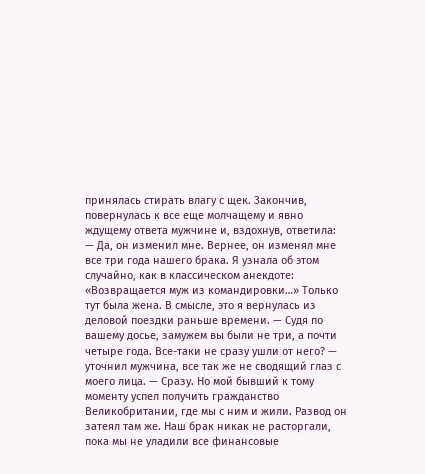принялась стирать влагу с щек. Закончив, повернулась к все еще молчащему и явно ждущему ответа мужчине и, вздохнув, ответила: — Да, он изменил мне. Вернее, он изменял мне все три года нашего брака. Я узнала об этом случайно, как в классическом анекдоте: «Возвращается муж из командировки…» Только тут была жена. В смысле, это я вернулась из деловой поездки раньше времени. — Судя по вашему досье, замужем вы были не три, а почти четыре года. Все-таки не сразу ушли от него? — уточнил мужчина, все так же не сводящий глаз с моего лица. — Сразу. Но мой бывший к тому моменту успел получить гражданство Великобритании, где мы с ним и жили. Развод он затеял там же. Наш брак никак не расторгали, пока мы не уладили все финансовые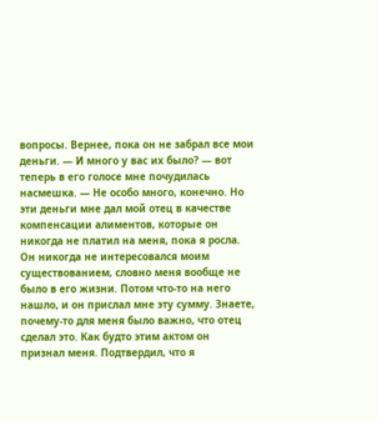вопросы. Вернее, пока он не забрал все мои деньги. — И много у вас их было? — вот теперь в его голосе мне почудилась насмешка. — Не особо много, конечно. Но эти деньги мне дал мой отец в качестве компенсации алиментов, которые он никогда не платил на меня, пока я росла. Он никогда не интересовался моим существованием, словно меня вообще не было в его жизни. Потом что-то на него нашло, и он прислал мне эту сумму. Знаете, почему-то для меня было важно, что отец сделал это. Как будто этим актом он признал меня. Подтвердил, что я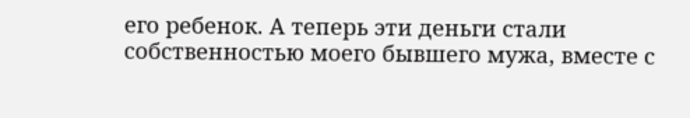его ребенок. А теперь эти деньги стали собственностью моего бывшего мужа, вместе с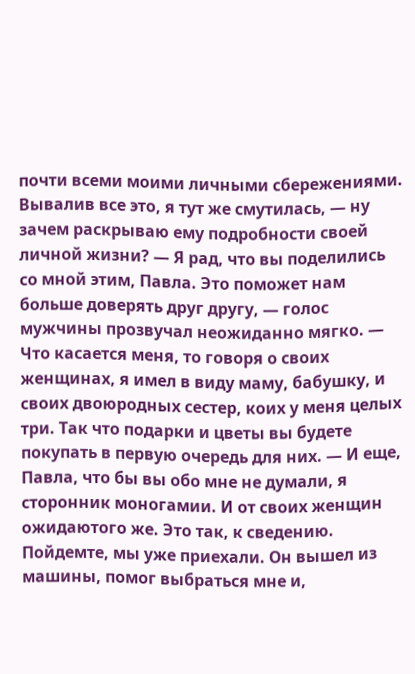почти всеми моими личными сбережениями. Вывалив все это, я тут же смутилась, — ну зачем раскрываю ему подробности своей личной жизни? — Я рад, что вы поделились со мной этим, Павла. Это поможет нам больше доверять друг другу, — голос мужчины прозвучал неожиданно мягко. — Что касается меня, то говоря о своих женщинах, я имел в виду маму, бабушку, и своих двоюродных сестер, коих у меня целых три. Так что подарки и цветы вы будете покупать в первую очередь для них. — И еще, Павла, что бы вы обо мне не думали, я сторонник моногамии. И от своих женщин ожидаютого же. Это так, к сведению. Пойдемте, мы уже приехали. Он вышел из машины, помог выбраться мне и,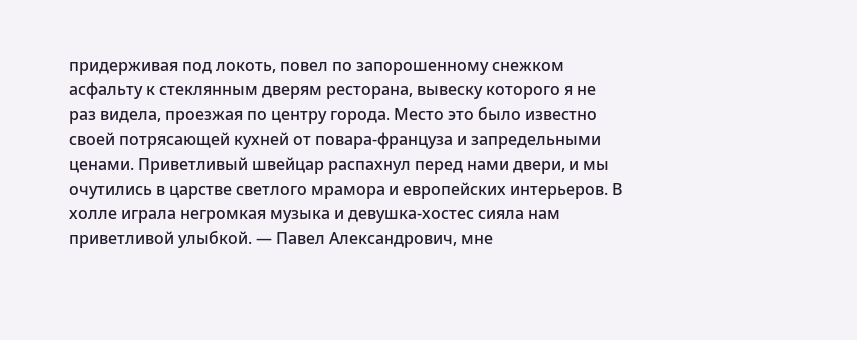придерживая под локоть, повел по запорошенному снежком асфальту к стеклянным дверям ресторана, вывеску которого я не раз видела, проезжая по центру города. Место это было известно своей потрясающей кухней от повара-француза и запредельными ценами. Приветливый швейцар распахнул перед нами двери, и мы очутились в царстве светлого мрамора и европейских интерьеров. В холле играла негромкая музыка и девушка-хостес сияла нам приветливой улыбкой. — Павел Александрович, мне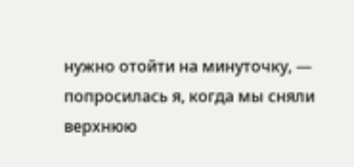нужно отойти на минуточку, — попросилась я, когда мы сняли верхнюю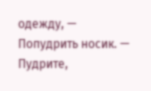одежду, — Попудрить носик. — Пудрите,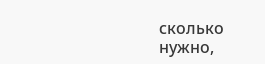сколько нужно,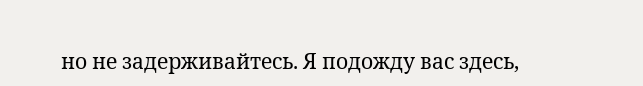но не задерживайтесь. Я подожду вас здесь,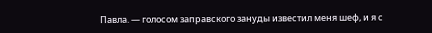Павла. — голосом заправского зануды известил меня шеф, и я с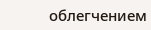облегчением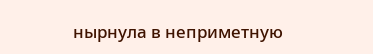нырнула в неприметную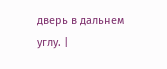дверь в дальнем углу. |